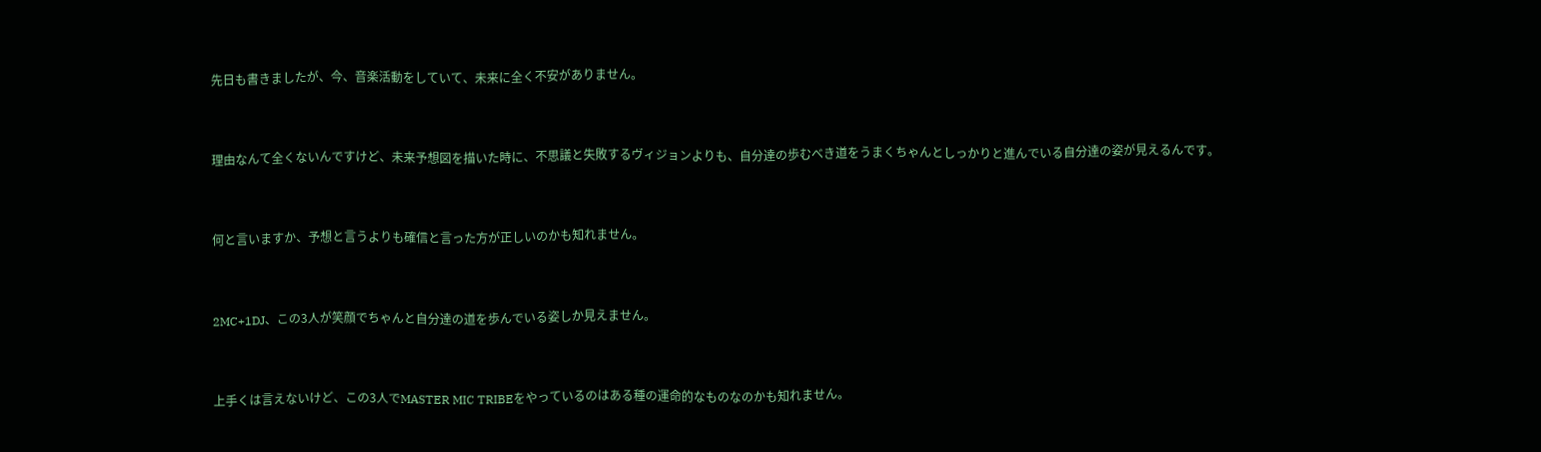先日も書きましたが、今、音楽活動をしていて、未来に全く不安がありません。


理由なんて全くないんですけど、未来予想図を描いた時に、不思議と失敗するヴィジョンよりも、自分達の歩むべき道をうまくちゃんとしっかりと進んでいる自分達の姿が見えるんです。


何と言いますか、予想と言うよりも確信と言った方が正しいのかも知れません。


2MC+1DJ、この3人が笑顔でちゃんと自分達の道を歩んでいる姿しか見えません。


上手くは言えないけど、この3人でMASTER MIC TRIBEをやっているのはある種の運命的なものなのかも知れません。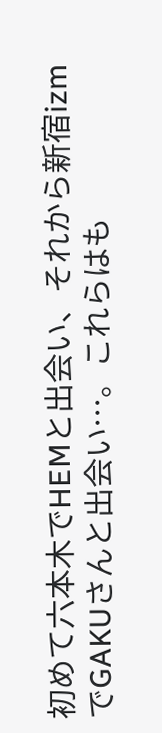初めて六本木でHEMと出会い、それから新宿izmでGAKUさんと出会い…。これらはも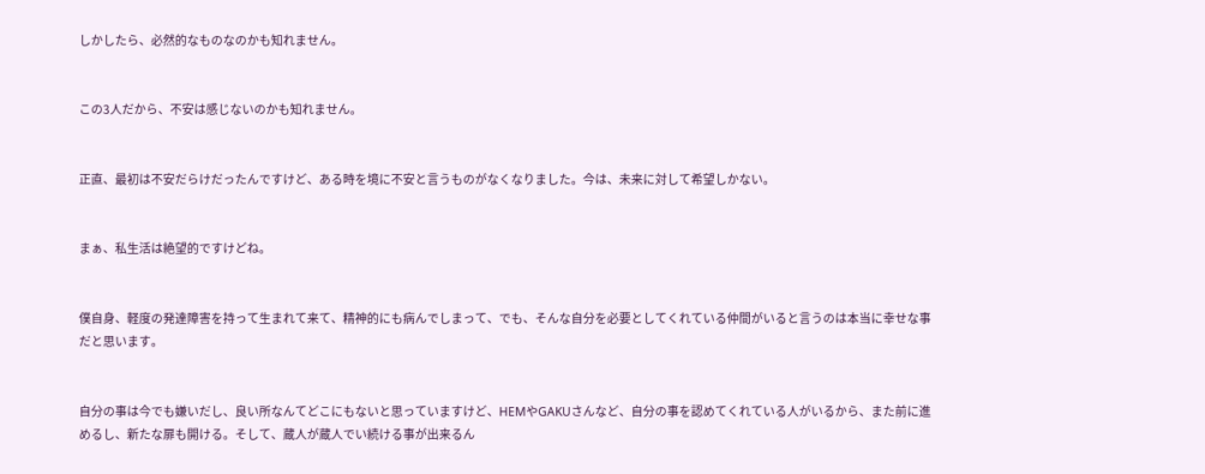しかしたら、必然的なものなのかも知れません。


この3人だから、不安は感じないのかも知れません。


正直、最初は不安だらけだったんですけど、ある時を境に不安と言うものがなくなりました。今は、未来に対して希望しかない。


まぁ、私生活は絶望的ですけどね。


僕自身、軽度の発達障害を持って生まれて来て、精神的にも病んでしまって、でも、そんな自分を必要としてくれている仲間がいると言うのは本当に幸せな事だと思います。


自分の事は今でも嫌いだし、良い所なんてどこにもないと思っていますけど、HEMやGAKUさんなど、自分の事を認めてくれている人がいるから、また前に進めるし、新たな扉も開ける。そして、蔵人が蔵人でい続ける事が出来るん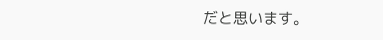だと思います。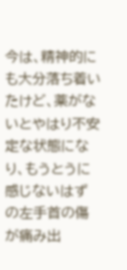今は、精神的にも大分落ち着いたけど、薬がないとやはり不安定な状態になり、もうとうに感じないはずの左手首の傷が痛み出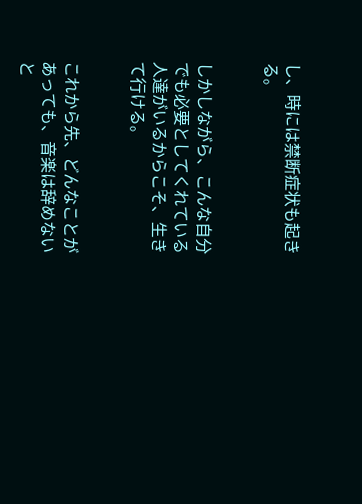し、時には禁断症状も起きる。


しかしながら、こんな自分でも必要としてくれている人達がいるからこそ、生きて行ける。


これから先、どんなことがあっても、音楽は辞めないと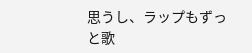思うし、ラップもずっと歌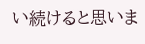い続けると思いま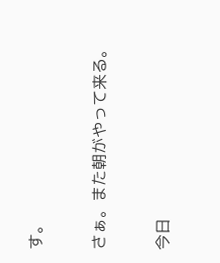す。


さぁ。また朝がやって来る。


今日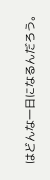はどんな一日になるんだろう。